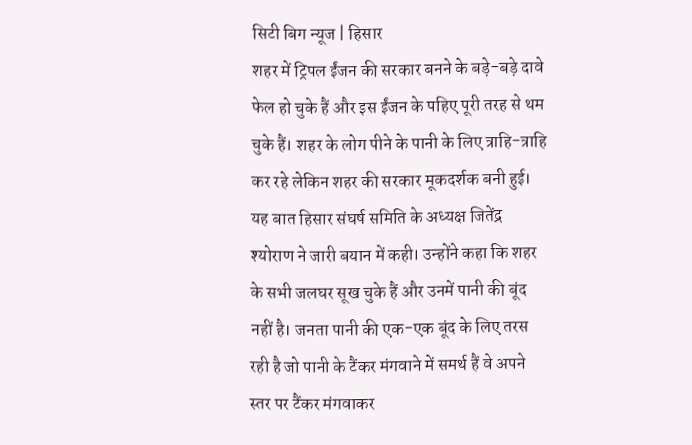सिटी बिग न्यूज | हिसार
शहर में ट्रिपल ईंजन की सरकार बनने के बड़े-बड़े दावे फेल हो चुके हैं और इस ईंजन के पहिए पूरी तरह से थम चुके हैं। शहर के लोग पीने के पानी के लिए त्राहि-त्राहि कर रहे लेकिन शहर की सरकार मूकदर्शक बनी हुई।
यह बात हिसार संघर्ष समिति के अध्यक्ष जितेंद्र श्योराण ने जारी बयान में कही। उन्होंने कहा कि शहर के सभी जलघर सूख चुके हैं और उनमें पानी की बूंद नहीं है। जनता पानी की एक-एक बूंद के लिए तरस रही है जो पानी के टैंकर मंगवाने में समर्थ हैं वे अपने स्तर पर टैंकर मंगवाकर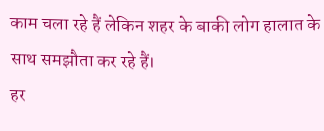काम चला रहे हैं लेकिन शहर के बाकी लोग हालात के साथ समझौता कर रहे हैं।
हर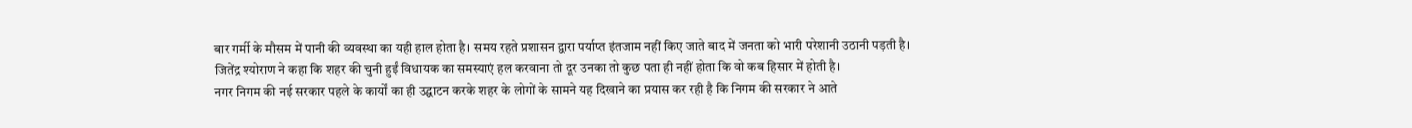बार गर्मी के मौसम में पानी की व्यवस्था का यही हाल होता है। समय रहते प्रशासन द्वारा पर्याप्त इंतजाम नहीं किए जाते बाद में जनता को भारी परेशानी उठानी पड़ती है।
जितेंद्र श्योराण ने कहा कि शहर की चुनी हुईं विधायक का समस्याएं हल करवाना तो दूर उनका तो कुछ पता ही नहीं होता कि वो कब हिसार में होती है।
नगर निगम की नई सरकार पहले के कार्यों का ही उद्घाटन करके शहर के लोगों के सामने यह दिखाने का प्रयास कर रही है कि निगम की सरकार ने आते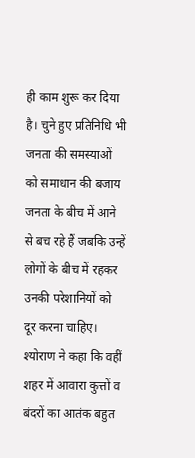ही काम शुरू कर दिया है। चुने हुए प्रतिनिधि भी जनता की समस्याओं को समाधान की बजाय जनता के बीच में आने से बच रहे हैं जबकि उन्हें लोगों के बीच में रहकर उनकी परेशानियों को दूर करना चाहिए।
श्योराण ने कहा कि वहीं शहर में आवारा कुत्तों व बंदरों का आतंक बहुत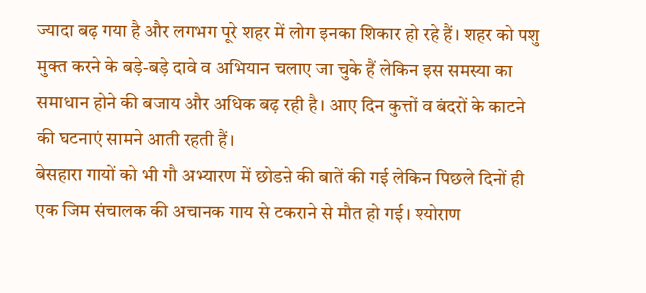ज्यादा बढ़ गया है और लगभग पूरे शहर में लोग इनका शिकार हो रहे हैं। शहर को पशु मुक्त करने के बड़े-बड़े दावे व अभियान चलाए जा चुके हैं लेकिन इस समस्या का समाधान होने की बजाय और अधिक बढ़ रही है। आए दिन कुत्तों व बंदरों के काटने की घटनाएं सामने आती रहती हैं।
बेसहारा गायों को भी गौ अभ्यारण में छोडऩे की बातें की गई लेकिन पिछले दिनों ही एक जिम संचालक की अचानक गाय से टकराने से मौत हो गई। श्योराण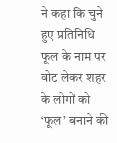ने कहा कि चुने हुए प्रतिनिधि फूल के नाम पर वोट लेकर शहर के लोगों को ‘फूल’ बनाने की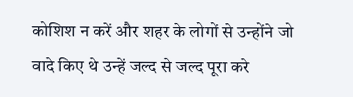कोशिश न करें और शहर के लोगों से उन्होंने जो वादे किए थे उन्हें जल्द से जल्द पूरा करे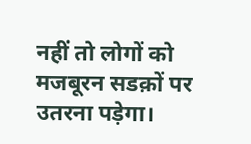नहीं तो लोगों को मजबूरन सडक़ों पर उतरना पड़ेगा।